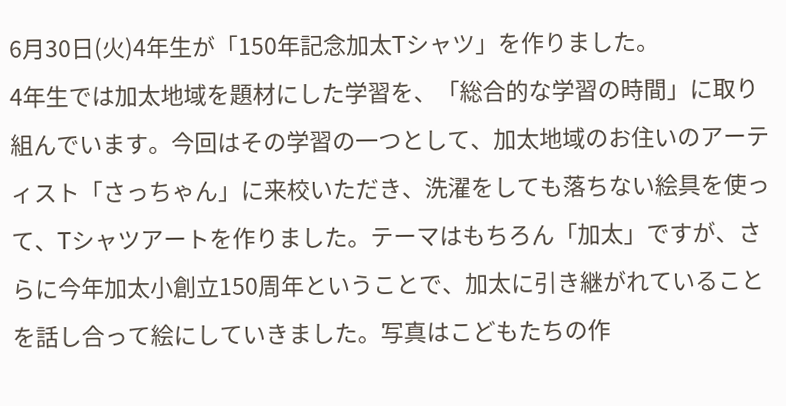6月30日(火)4年生が「150年記念加太Tシャツ」を作りました。
4年生では加太地域を題材にした学習を、「総合的な学習の時間」に取り組んでいます。今回はその学習の一つとして、加太地域のお住いのアーティスト「さっちゃん」に来校いただき、洗濯をしても落ちない絵具を使って、Tシャツアートを作りました。テーマはもちろん「加太」ですが、さらに今年加太小創立150周年ということで、加太に引き継がれていることを話し合って絵にしていきました。写真はこどもたちの作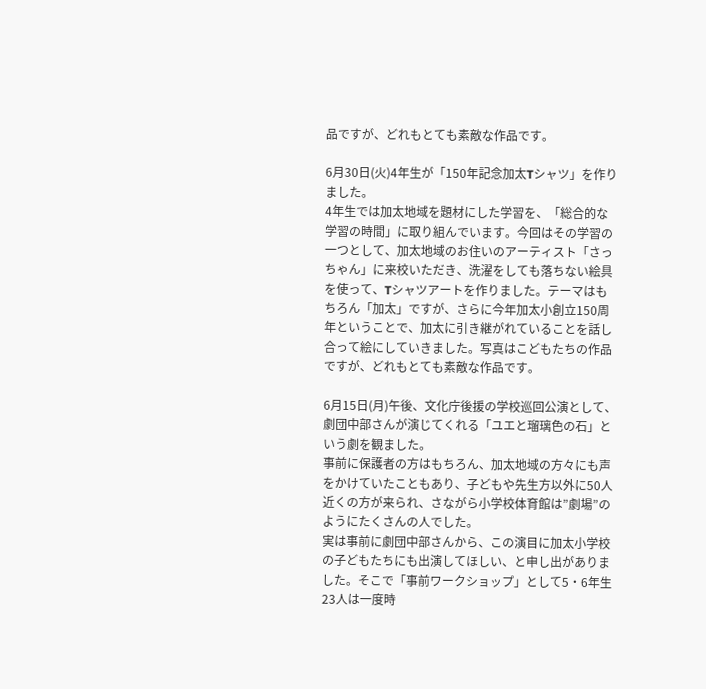品ですが、どれもとても素敵な作品です。

6月30日(火)4年生が「150年記念加太Tシャツ」を作りました。
4年生では加太地域を題材にした学習を、「総合的な学習の時間」に取り組んでいます。今回はその学習の一つとして、加太地域のお住いのアーティスト「さっちゃん」に来校いただき、洗濯をしても落ちない絵具を使って、Tシャツアートを作りました。テーマはもちろん「加太」ですが、さらに今年加太小創立150周年ということで、加太に引き継がれていることを話し合って絵にしていきました。写真はこどもたちの作品ですが、どれもとても素敵な作品です。

6月15日(月)午後、文化庁後援の学校巡回公演として、劇団中部さんが演じてくれる「ユエと瑠璃色の石」という劇を観ました。
事前に保護者の方はもちろん、加太地域の方々にも声をかけていたこともあり、子どもや先生方以外に50人近くの方が来られ、さながら小学校体育館は”劇場”のようにたくさんの人でした。
実は事前に劇団中部さんから、この演目に加太小学校の子どもたちにも出演してほしい、と申し出がありました。そこで「事前ワークショップ」として5・6年生23人は一度時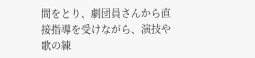間をとり、劇団員さんから直接指導を受けながら、演技や歌の練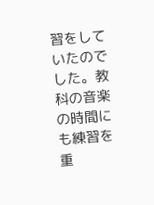習をしていたのでした。教科の音楽の時間にも練習を重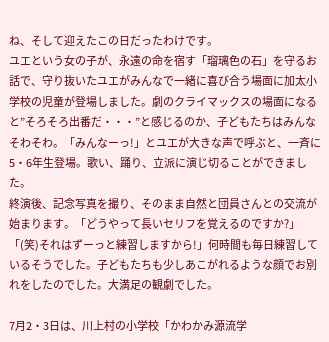ね、そして迎えたこの日だったわけです。
ユエという女の子が、永遠の命を宿す「瑠璃色の石」を守るお話で、守り抜いたユエがみんなで一緒に喜び合う場面に加太小学校の児童が登場しました。劇のクライマックスの場面になると”そろそろ出番だ・・・”と感じるのか、子どもたちはみんなそわそわ。「みんなーっ!」とユエが大きな声で呼ぶと、一斉に5・6年生登場。歌い、踊り、立派に演じ切ることができました。
終演後、記念写真を撮り、そのまま自然と団員さんとの交流が始まります。「どうやって長いセリフを覚えるのですか?」「(笑)それはずーっと練習しますから!」何時間も毎日練習しているそうでした。子どもたちも少しあこがれるような顔でお別れをしたのでした。大満足の観劇でした。

7月2・3日は、川上村の小学校「かわかみ源流学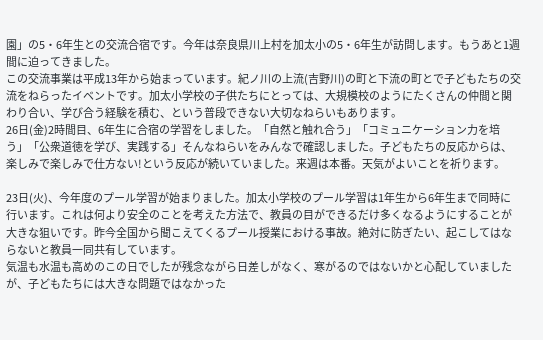園」の5・6年生との交流合宿です。今年は奈良県川上村を加太小の5・6年生が訪問します。もうあと1週間に迫ってきました。
この交流事業は平成13年から始まっています。紀ノ川の上流(吉野川)の町と下流の町とで子どもたちの交流をねらったイベントです。加太小学校の子供たちにとっては、大規模校のようにたくさんの仲間と関わり合い、学び合う経験を積む、という普段できない大切なねらいもあります。
26日(金)2時間目、6年生に合宿の学習をしました。「自然と触れ合う」「コミュニケーション力を培う」「公衆道徳を学び、実践する」そんなねらいをみんなで確認しました。子どもたちの反応からは、楽しみで楽しみで仕方ない!という反応が続いていました。来週は本番。天気がよいことを祈ります。

23日(火)、今年度のプール学習が始まりました。加太小学校のプール学習は1年生から6年生まで同時に行います。これは何より安全のことを考えた方法で、教員の目ができるだけ多くなるようにすることが大きな狙いです。昨今全国から聞こえてくるプール授業における事故。絶対に防ぎたい、起こしてはならないと教員一同共有しています。
気温も水温も高めのこの日でしたが残念ながら日差しがなく、寒がるのではないかと心配していましたが、子どもたちには大きな問題ではなかった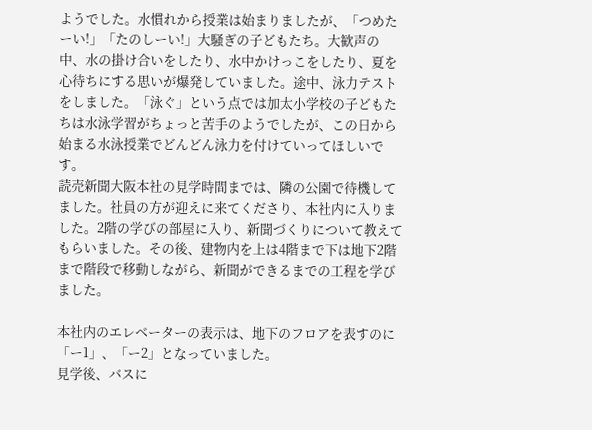ようでした。水慣れから授業は始まりましたが、「つめたーい!」「たのしーい!」大騒ぎの子どもたち。大歓声の中、水の掛け合いをしたり、水中かけっこをしたり、夏を心待ちにする思いが爆発していました。途中、泳力テストをしました。「泳ぐ」という点では加太小学校の子どもたちは水泳学習がちょっと苦手のようでしたが、この日から始まる水泳授業でどんどん泳力を付けていってほしいです。
読売新聞大阪本社の見学時間までは、隣の公園で待機してました。社員の方が迎えに来てくださり、本社内に入りました。2階の学びの部屋に入り、新聞づくりについて教えてもらいました。その後、建物内を上は4階まで下は地下2階まで階段で移動しながら、新聞ができるまでの工程を学びました。

本社内のエレベーターの表示は、地下のフロアを表すのに「ー1」、「ー2」となっていました。
見学後、バスに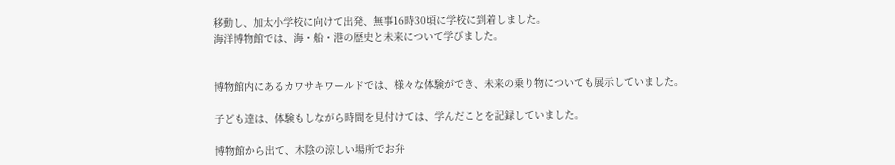移動し、加太小学校に向けて出発、無事16時30頃に学校に到着しました。
海洋博物館では、海・船・港の歴史と未来について学びました。


博物館内にあるカワサキワールドでは、様々な体験ができ、未来の乗り物についても展示していました。

子ども達は、体験もしながら時間を見付けては、学んだことを記録していました。

博物館から出て、木陰の涼しい場所でお弁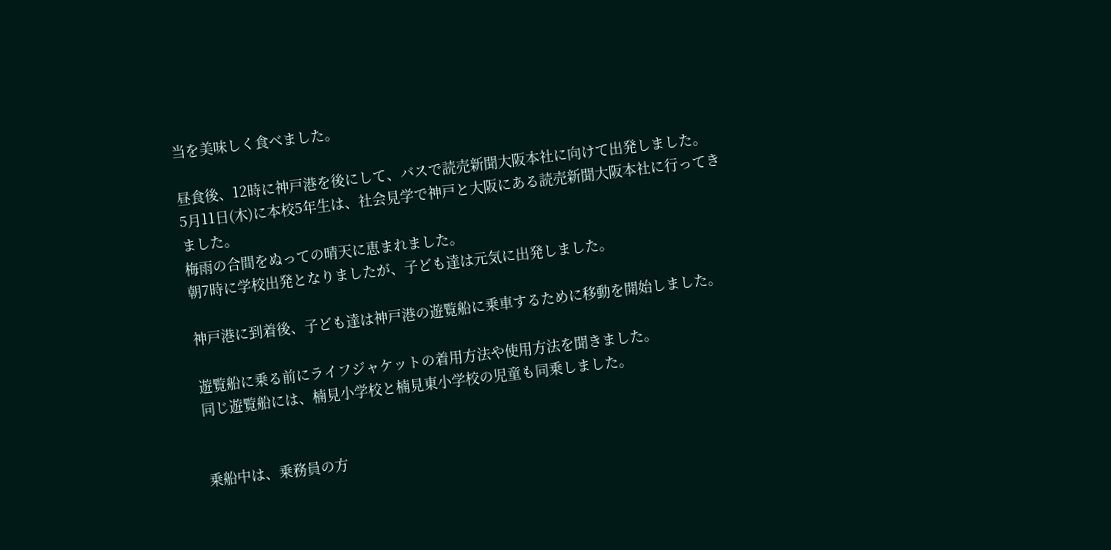当を美味しく食べました。

昼食後、12時に神戸港を後にして、バスで読売新聞大阪本社に向けて出発しました。
5月11日(木)に本校5年生は、社会見学で神戸と大阪にある読売新聞大阪本社に行ってきました。
梅雨の合間をぬっての晴天に恵まれました。
朝7時に学校出発となりましたが、子ども達は元気に出発しました。

神戸港に到着後、子ども達は神戸港の遊覧船に乗車するために移動を開始しました。

遊覧船に乗る前にライフジャケットの着用方法や使用方法を聞きました。
同じ遊覧船には、楠見小学校と楠見東小学校の児童も同乗しました。


乗船中は、乗務員の方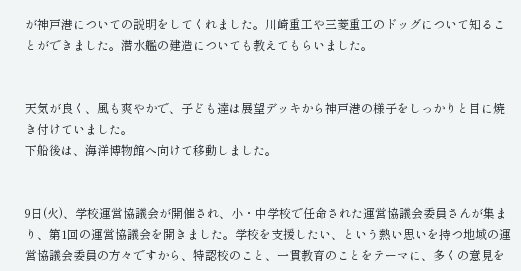が神戸港についての説明をしてくれました。川崎重工や三菱重工のドッグについて知ることができました。潜水艦の建造についても教えてもらいました。


天気が良く、風も爽やかで、子ども達は展望デッキから神戸港の様子をしっかりと目に焼き付けていました。
下船後は、海洋博物館へ向けて移動しました。


9日(火)、学校運営協議会が開催され、小・中学校で任命された運営協議会委員さんが集まり、第1回の運営協議会を開きました。学校を支援したい、という熱い思いを持つ地域の運営協議会委員の方々ですから、特認校のこと、一貫教育のことをテーマに、多くの意見を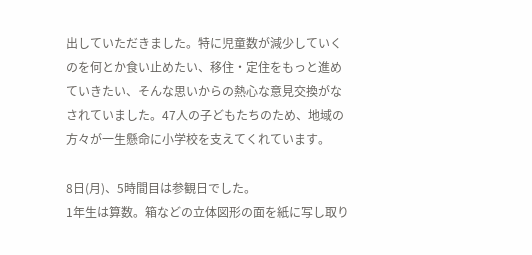出していただきました。特に児童数が減少していくのを何とか食い止めたい、移住・定住をもっと進めていきたい、そんな思いからの熱心な意見交換がなされていました。47人の子どもたちのため、地域の方々が一生懸命に小学校を支えてくれています。

8日(月)、5時間目は参観日でした。
1年生は算数。箱などの立体図形の面を紙に写し取り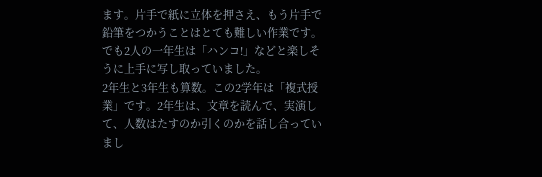ます。片手で紙に立体を押さえ、もう片手で鉛筆をつかうことはとても難しい作業です。でも2人の一年生は「ハンコ!」などと楽しそうに上手に写し取っていました。
2年生と3年生も算数。この2学年は「複式授業」です。2年生は、文章を読んで、実演して、人数はたすのか引くのかを話し合っていまし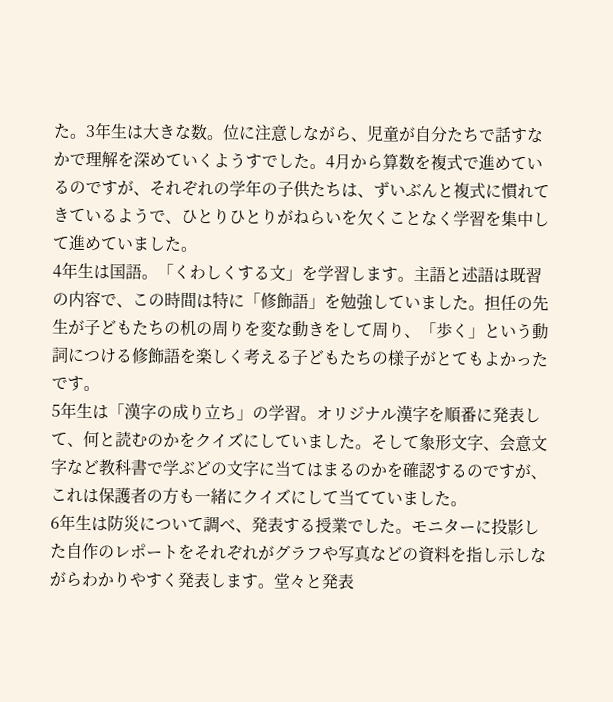た。3年生は大きな数。位に注意しながら、児童が自分たちで話すなかで理解を深めていくようすでした。4月から算数を複式で進めているのですが、それぞれの学年の子供たちは、ずいぶんと複式に慣れてきているようで、ひとりひとりがねらいを欠くことなく学習を集中して進めていました。
4年生は国語。「くわしくする文」を学習します。主語と述語は既習の内容で、この時間は特に「修飾語」を勉強していました。担任の先生が子どもたちの机の周りを変な動きをして周り、「歩く」という動詞につける修飾語を楽しく考える子どもたちの様子がとてもよかったです。
5年生は「漢字の成り立ち」の学習。オリジナル漢字を順番に発表して、何と読むのかをクイズにしていました。そして象形文字、会意文字など教科書で学ぶどの文字に当てはまるのかを確認するのですが、これは保護者の方も一緒にクイズにして当てていました。
6年生は防災について調べ、発表する授業でした。モニターに投影した自作のレポートをそれぞれがグラフや写真などの資料を指し示しながらわかりやすく発表します。堂々と発表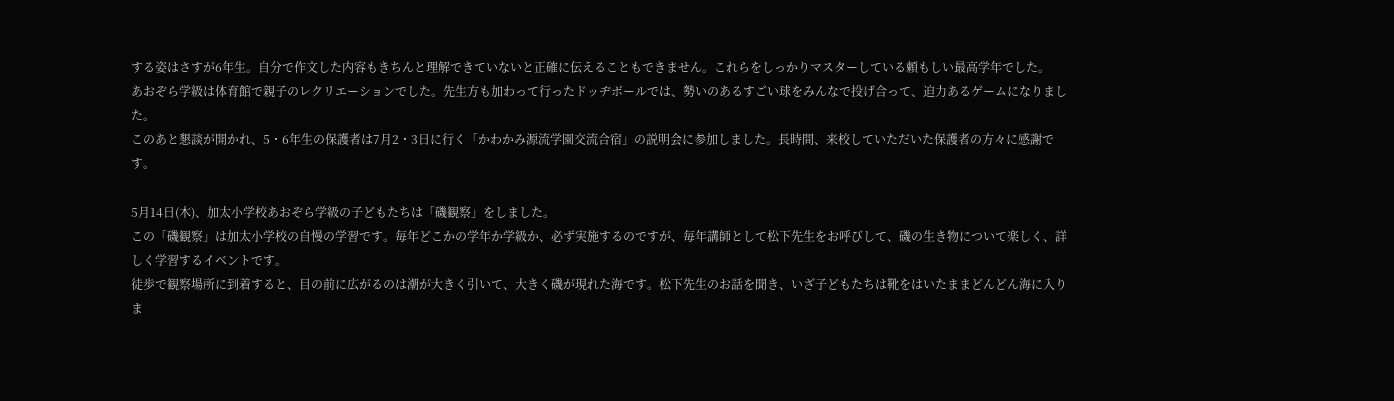する姿はさすが6年生。自分で作文した内容もきちんと理解できていないと正確に伝えることもできません。これらをしっかりマスターしている頼もしい最高学年でした。
あおぞら学級は体育館で親子のレクリエーションでした。先生方も加わって行ったドッヂボールでは、勢いのあるすごい球をみんなで投げ合って、迫力あるゲームになりました。
このあと懇談が開かれ、5・6年生の保護者は7月2・3日に行く「かわかみ源流学園交流合宿」の説明会に参加しました。長時間、来校していただいた保護者の方々に感謝です。

5月14日(木)、加太小学校あおぞら学級の子どもたちは「磯観察」をしました。
この「磯観察」は加太小学校の自慢の学習です。毎年どこかの学年か学級か、必ず実施するのですが、毎年講師として松下先生をお呼びして、磯の生き物について楽しく、詳しく学習するイベントです。
徒歩で観察場所に到着すると、目の前に広がるのは潮が大きく引いて、大きく磯が現れた海です。松下先生のお話を聞き、いざ子どもたちは靴をはいたままどんどん海に入りま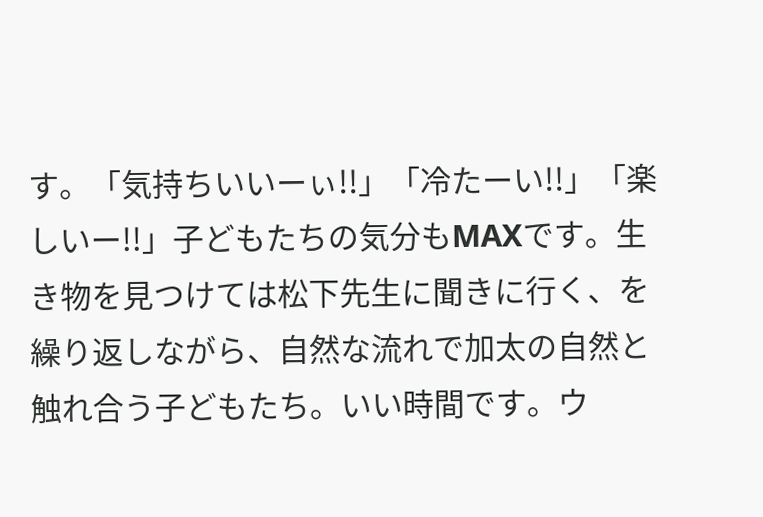す。「気持ちいいーぃ!!」「冷たーい!!」「楽しいー!!」子どもたちの気分もMAXです。生き物を見つけては松下先生に聞きに行く、を繰り返しながら、自然な流れで加太の自然と触れ合う子どもたち。いい時間です。ウ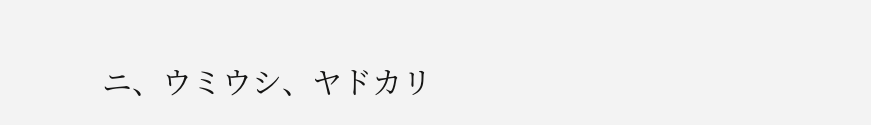ニ、ウミウシ、ヤドカリ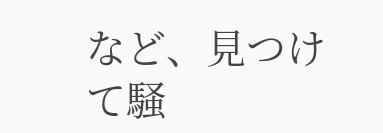など、見つけて騒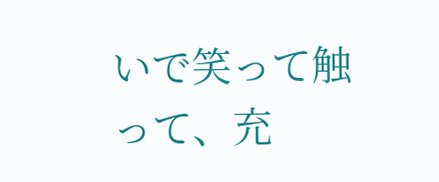いで笑って触って、充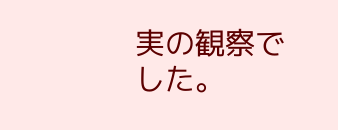実の観察でした。